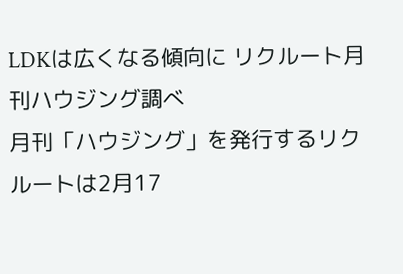LDKは広くなる傾向に リクルート月刊ハウジング調べ
月刊「ハウジング」を発行するリクルートは2月17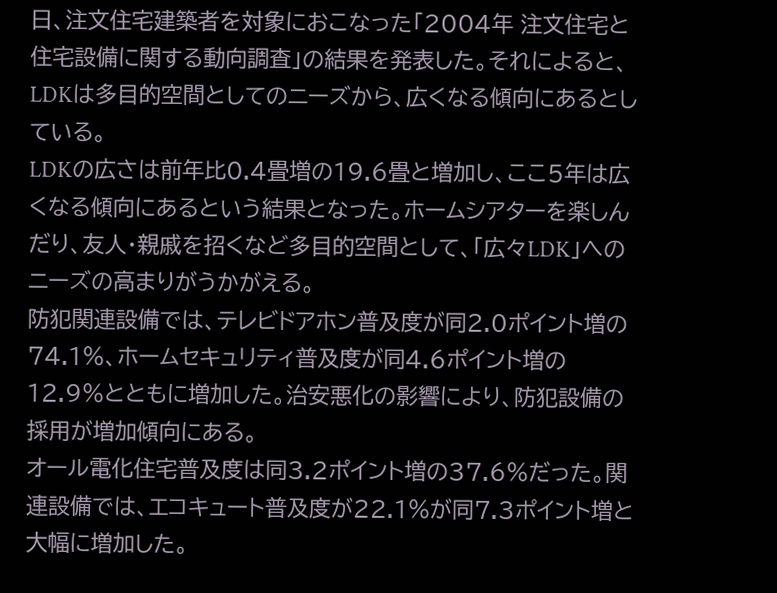日、注文住宅建築者を対象におこなった「2004年 注文住宅と住宅設備に関する動向調査」の結果を発表した。それによると、LDKは多目的空間としてのニーズから、広くなる傾向にあるとしている。
LDKの広さは前年比0.4畳増の19.6畳と増加し、ここ5年は広くなる傾向にあるという結果となった。ホームシアターを楽しんだり、友人・親戚を招くなど多目的空間として、「広々LDK」へのニーズの高まりがうかがえる。
防犯関連設備では、テレビドアホン普及度が同2.0ポイント増の74.1%、ホームセキュリティ普及度が同4.6ポイント増の12.9%とともに増加した。治安悪化の影響により、防犯設備の採用が増加傾向にある。
オール電化住宅普及度は同3.2ポイント増の37.6%だった。関連設備では、エコキュート普及度が22.1%が同7.3ポイント増と大幅に増加した。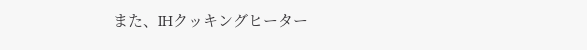また、IHクッキングヒーター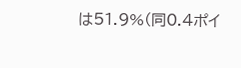は51.9%(同0.4ポイ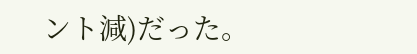ント減)だった。